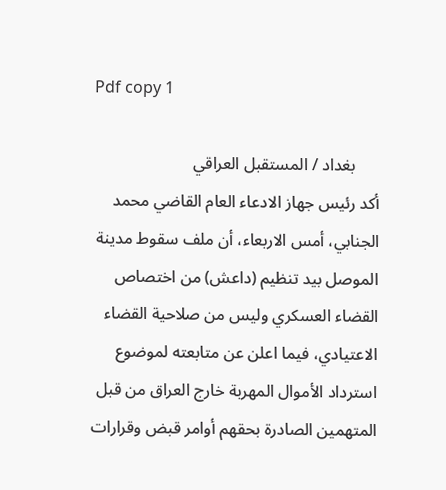Pdf copy 1

      بغداد / المستقبل العراقي
أكد رئيس جهاز الادعاء العام القاضي محمد الجنابي، أمس الاربعاء، أن ملف سقوط مدينة الموصل بيد تنظيم (داعش) من اختصاص القضاء العسكري وليس من صلاحية القضاء الاعتيادي، فيما اعلن عن متابعته لموضوع استرداد الأموال المهربة خارج العراق من قبل المتهمين الصادرة بحقهم أوامر قبض وقرارات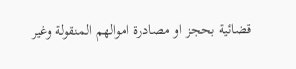قضائية بحجز او مصادرة اموالهم المنقولة وغير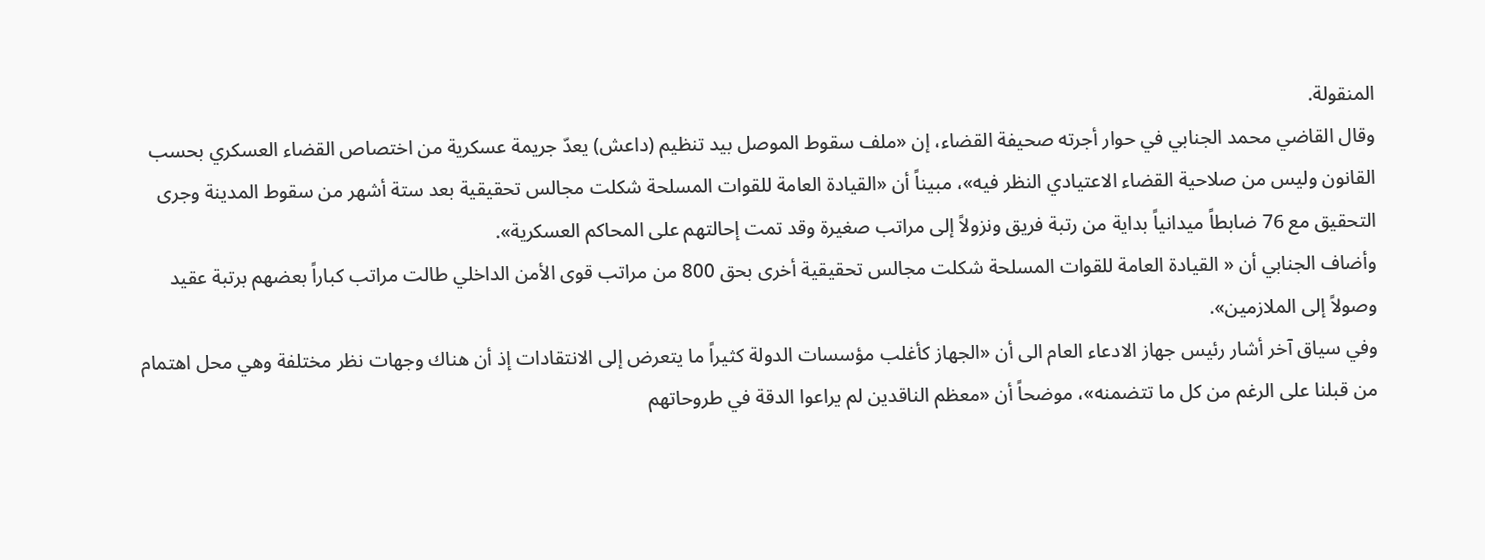المنقولة.
وقال القاضي محمد الجنابي في حوار أجرته صحيفة القضاء، إن «ملف سقوط الموصل بيد تنظيم (داعش) يعدّ جريمة عسكرية من اختصاص القضاء العسكري بحسب القانون وليس من صلاحية القضاء الاعتيادي النظر فيه»، مبيناً أن «القيادة العامة للقوات المسلحة شكلت مجالس تحقيقية بعد ستة أشهر من سقوط المدينة وجرى التحقيق مع 76 ضابطاً ميدانياً بداية من رتبة فريق ونزولاً إلى مراتب صغيرة وقد تمت إحالتهم على المحاكم العسكرية».
وأضاف الجنابي أن « القيادة العامة للقوات المسلحة شكلت مجالس تحقيقية أخرى بحق 800 من مراتب قوى الأمن الداخلي طالت مراتب كباراً بعضهم برتبة عقيد وصولاً إلى الملازمين».
وفي سياق آخر أشار رئيس جهاز الادعاء العام الى أن «الجهاز كأغلب مؤسسات الدولة كثيراً ما يتعرض إلى الانتقادات إذ أن هناك وجهات نظر مختلفة وهي محل اهتمام من قبلنا على الرغم من كل ما تتضمنه»، موضحاً أن «معظم الناقدين لم يراعوا الدقة في طروحاتهم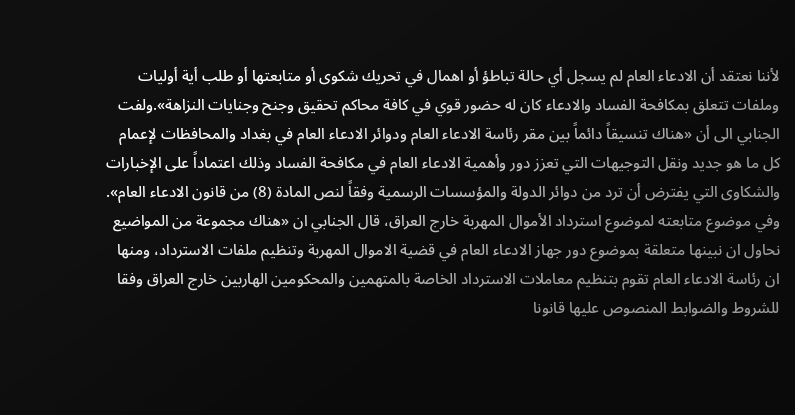لأننا نعتقد أن الادعاء العام لم يسجل أي حالة تباطؤ أو اهمال في تحريك شكوى أو متابعتها أو طلب أية أوليات وملفات تتعلق بمكافحة الفساد والادعاء كان له حضور قوي في كافة محاكم تحقيق وجنح وجنايات النزاهة».ولفت الجنابي الى أن «هناك تنسيقاً دائماً بين مقر رئاسة الادعاء العام ودوائر الادعاء العام في بغداد والمحافظات لإعمام كل ما هو جديد ونقل التوجيهات التي تعزز دور وأهمية الادعاء العام في مكافحة الفساد وذلك اعتماداً على الإخبارات والشكاوى التي يفترض أن ترد من دوائر الدولة والمؤسسات الرسمية وفقاً لنص المادة (8) من قانون الادعاء العام».
وفي موضوع متابعته لموضوع استرداد الأموال المهربة خارج العراق، قال الجنابي ان «هناك مجموعة من المواضيع نحاول ان نبينها متعلقة بموضوع دور جهاز الادعاء العام في قضية الاموال المهربة وتنظيم ملفات الاسترداد، ومنها ان رئاسة الادعاء العام تقوم بتنظيم معاملات الاسترداد الخاصة بالمتهمين والمحكومين الهاربين خارج العراق وفقا للشروط والضوابط المنصوص عليها قانونا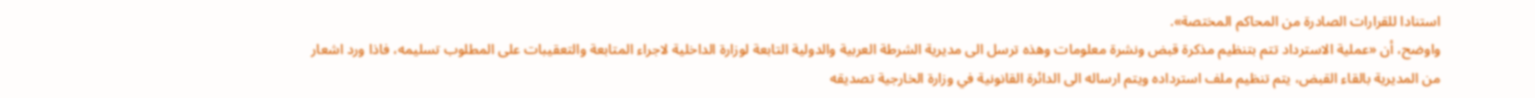استنادا للقرارات الصادرة من المحاكم المختصة».
واوضح، أن «عملية الاسترداد تتم بتنظيم مذكرة قبض ونشرة معلومات وهذه ترسل الى مديرية الشرطة العربية والدولية التابعة لوزارة الداخلية لاجراء المتابعة والتعقيبات على المطلوب تسليمه، فاذا ورد اشعار من المديرية بالقاء القبض، يتم تنظيم ملف استرداده ويتم ارساله الى الدائرة القانونية في وزارة الخارجية تصديقه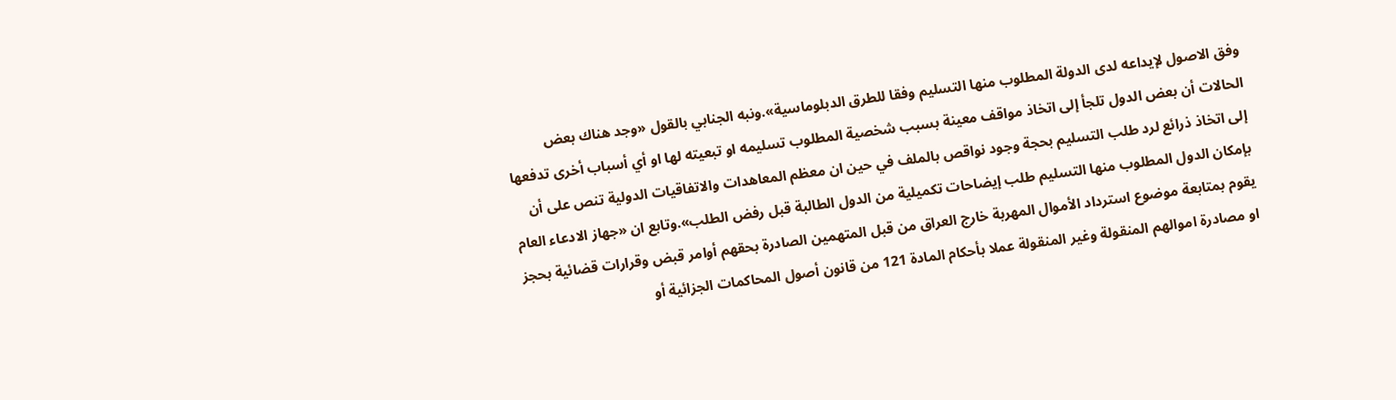وفق الاصول لإيداعه لدى الدولة المطلوب منها التسليم وفقا للطرق الدبلوماسية».ونبه الجنابي بالقول «وجد هناك بعض الحالات أن بعض الدول تلجأ إلى اتخاذ مواقف معينة بسبب شخصية المطلوب تسليمه او تبعيته لها او أي أسباب أخرى تدفعها إلى اتخاذ ذرائع لرد طلب التسليم بحجة وجود نواقص بالملف في حين ان معظم المعاهدات والاتفاقيات الدولية تنص على أن بإمكان الدول المطلوب منها التسليم طلب إيضاحات تكميلية من الدول الطالبة قبل رفض الطلب».وتابع ان «جهاز الادعاء العام يقوم بمتابعة موضوع استرداد الأموال المهربة خارج العراق من قبل المتهمين الصادرة بحقهم أوامر قبض وقرارات قضائية بحجز او مصادرة اموالهم المنقولة وغير المنقولة عملا بأحكام المادة 121 من قانون أصول المحاكمات الجزائية أو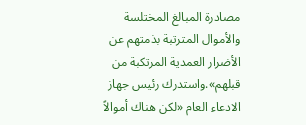مصادرة المبالغ المختلسة والأموال المترتبة بذمتهم عن الأضرار العمدية المرتكبة من قبلهم».واستدرك رئيس جهاز الادعاء العام «لكن هناك أموالاً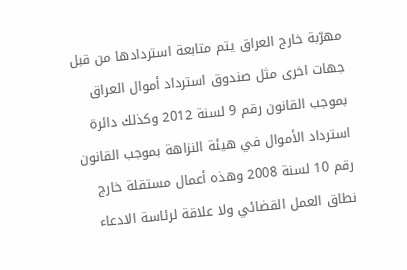مهرّبة خارج العراق يتم متابعة استردادها من قبل جهات اخرى مثل صندوق استرداد أموال العراق بموجب القانون رقم 9 لسنة 2012 وكذلك دائرة استرداد الأموال في هيئة النزاهة بموجب القانون رقم 10 لسنة 2008 وهذه أعمال مستقلة خارج نطاق العمل القضائي ولا علاقة لرئاسة الادعاء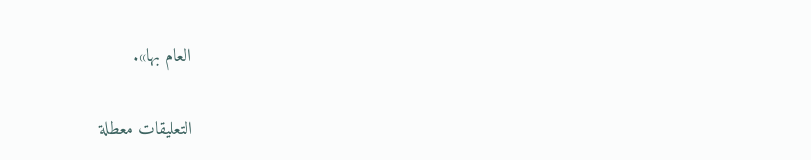العام بها».

التعليقات معطلة